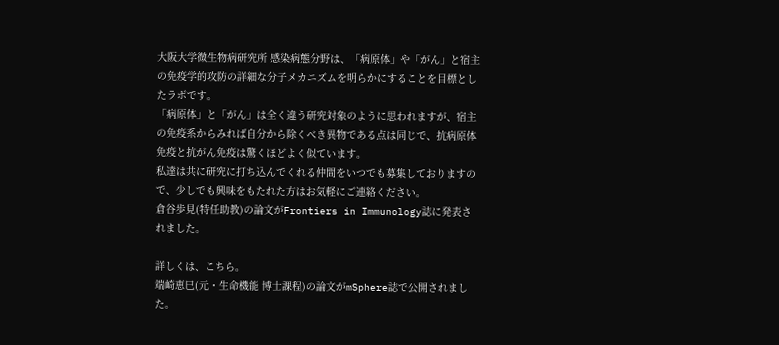大阪大学微生物病研究所 感染病態分野は、「病原体」や「がん」と宿主の免疫学的攻防の詳細な分子メカニズムを明らかにすることを目標としたラボです。
「病原体」と「がん」は全く違う研究対象のように思われますが、宿主の免疫系からみれば自分から除くべき異物である点は同じで、抗病原体免疫と抗がん免疫は驚くほどよく似ています。
私達は共に研究に打ち込んでくれる仲間をいつでも募集しておりますので、少しでも興味をもたれた方はお気軽にご連絡ください。
倉谷歩見(特任助教)の論文がFrontiers in Immunology誌に発表されました。

詳しくは、こちら。
端崎恵巳(元・生命機能 博士課程)の論文がmSphere誌で公開されました。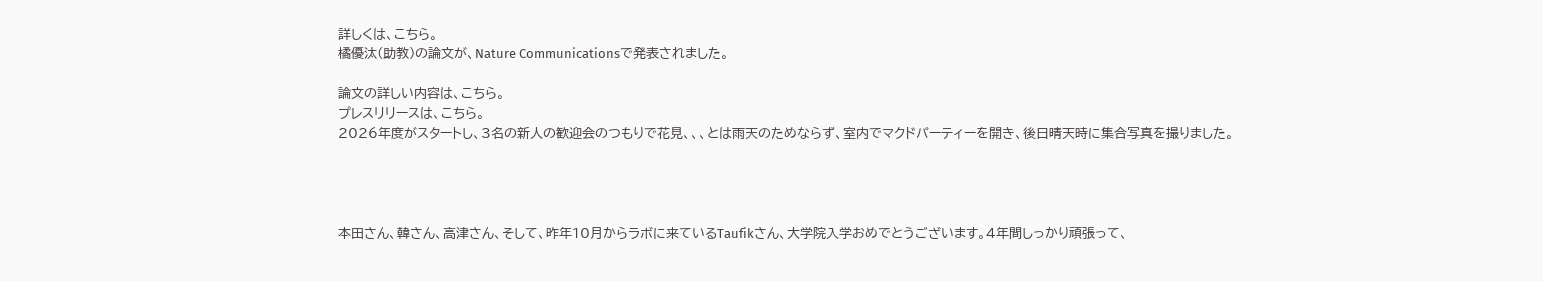詳しくは、こちら。
橘優汰(助教)の論文が、Nature Communicationsで発表されました。

論文の詳しい内容は、こちら。
プレスリリースは、こちら。
2026年度がスタートし、3名の新人の歓迎会のつもりで花見、、、とは雨天のためならず、室内でマクドパーティーを開き、後日晴天時に集合写真を撮りました。




本田さん、韓さん、高津さん、そして、昨年10月からラボに来ているTaufikさん、大学院入学おめでとうございます。4年間しっかり頑張って、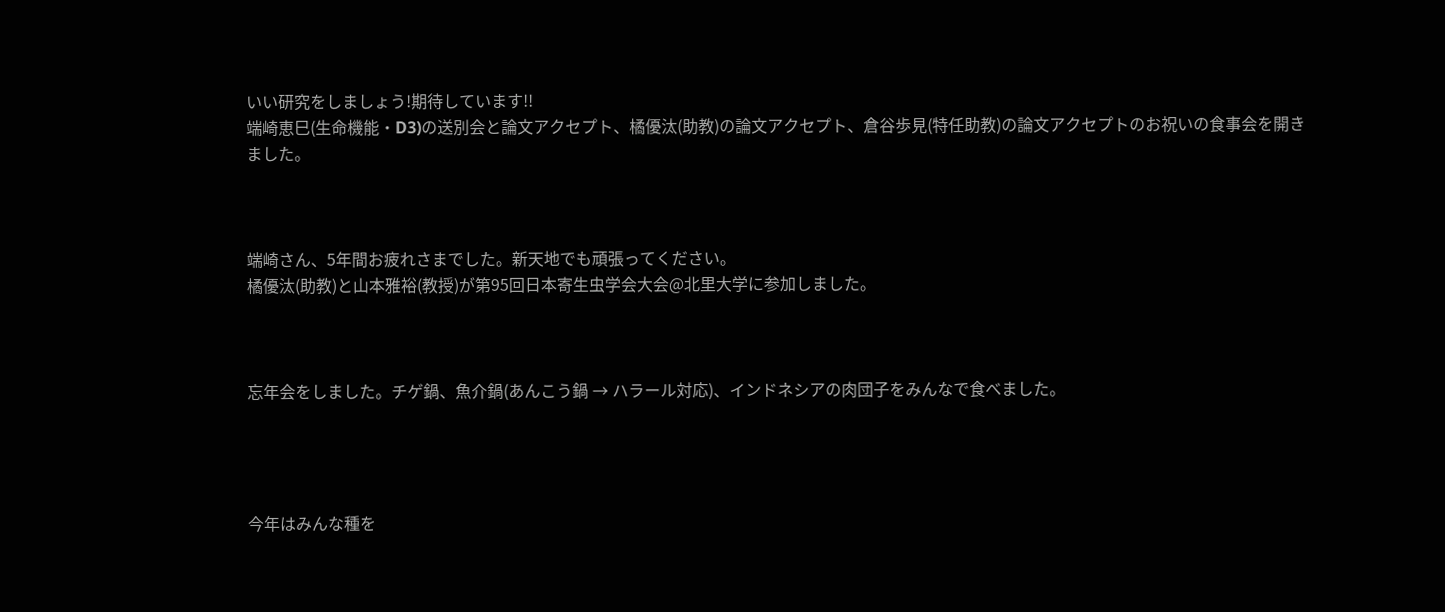いい研究をしましょう!期待しています!!
端崎恵巳(生命機能・D3)の送別会と論文アクセプト、橘優汰(助教)の論文アクセプト、倉谷歩見(特任助教)の論文アクセプトのお祝いの食事会を開きました。



端崎さん、5年間お疲れさまでした。新天地でも頑張ってください。
橘優汰(助教)と山本雅裕(教授)が第95回日本寄生虫学会大会@北里大学に参加しました。



忘年会をしました。チゲ鍋、魚介鍋(あんこう鍋 → ハラール対応)、インドネシアの肉団子をみんなで食べました。




今年はみんな種を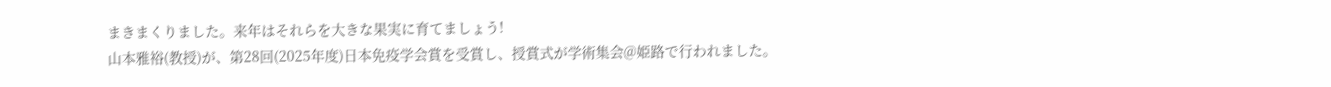まきまくりました。来年はそれらを大きな果実に育てましょう!
山本雅裕(教授)が、第28回(2025年度)日本免疫学会賞を受賞し、授賞式が学術集会@姫路で行われました。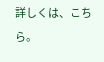詳しくは、こちら。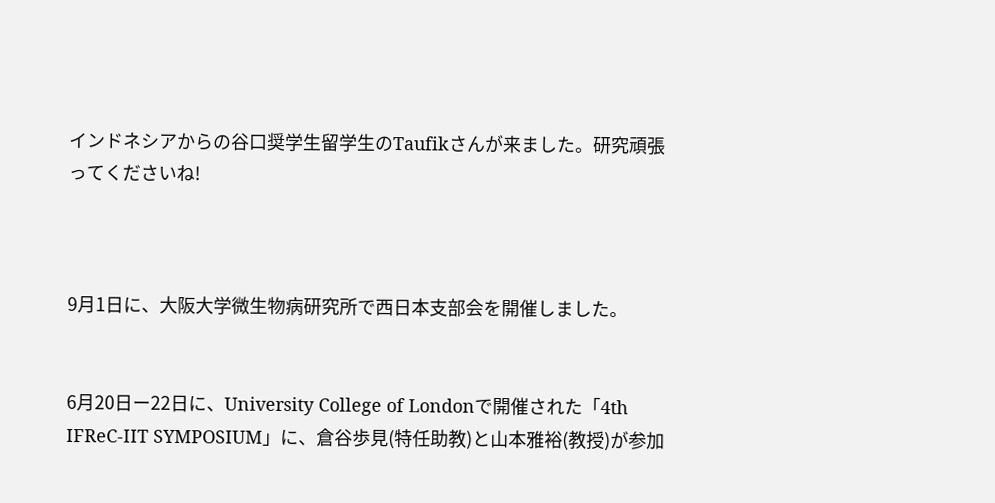インドネシアからの谷口奨学生留学生のTaufikさんが来ました。研究頑張ってくださいね!



9月1日に、大阪大学微生物病研究所で西日本支部会を開催しました。


6月20日ー22日に、University College of Londonで開催された「4th IFReC-IIT SYMPOSIUM」に、倉谷歩見(特任助教)と山本雅裕(教授)が参加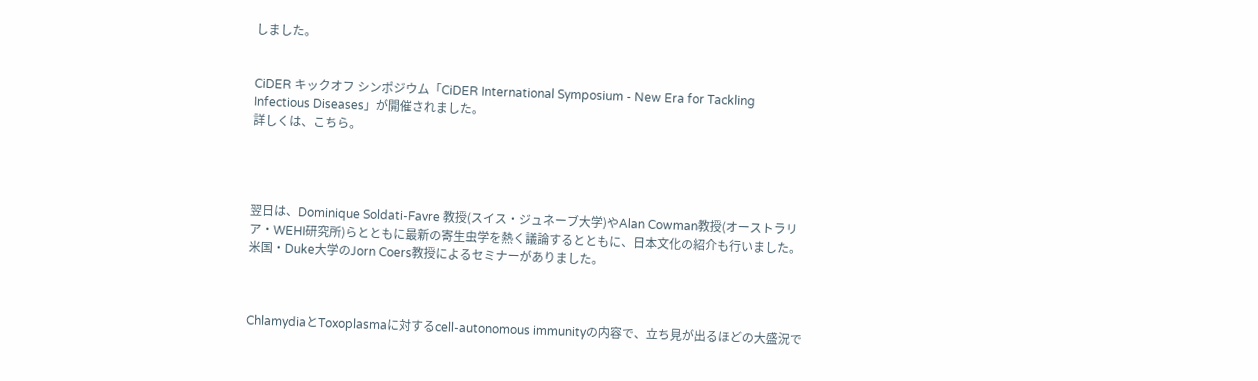しました。


CiDER キックオフ シンポジウム「CiDER International Symposium - New Era for Tackling Infectious Diseases」が開催されました。
詳しくは、こちら。




翌日は、Dominique Soldati-Favre 教授(スイス・ジュネーブ大学)やAlan Cowman教授(オーストラリア・WEHI研究所)らとともに最新の寄生虫学を熱く議論するとともに、日本文化の紹介も行いました。
米国・Duke大学のJorn Coers教授によるセミナーがありました。



ChlamydiaとToxoplasmaに対するcell-autonomous immunityの内容で、立ち見が出るほどの大盛況で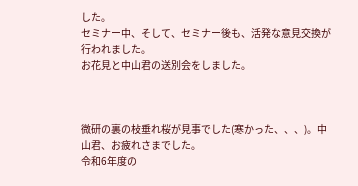した。
セミナー中、そして、セミナー後も、活発な意見交換が行われました。
お花見と中山君の送別会をしました。



微研の裏の枝垂れ桜が見事でした(寒かった、、、)。中山君、お疲れさまでした。
令和6年度の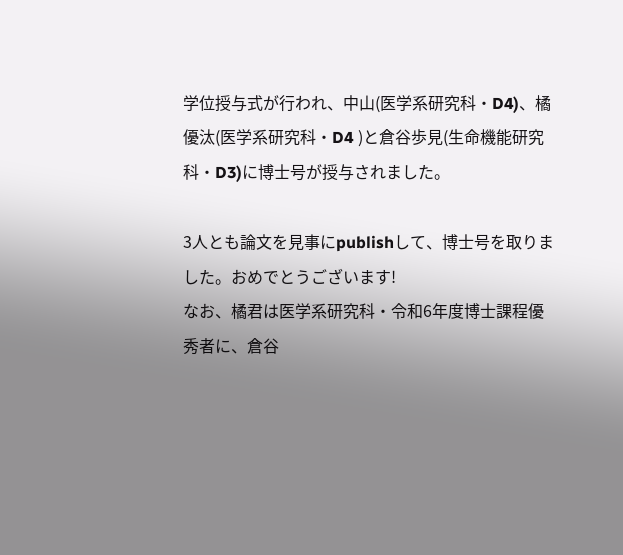学位授与式が行われ、中山(医学系研究科・D4)、橘優汰(医学系研究科・D4 )と倉谷歩見(生命機能研究科・D3)に博士号が授与されました。

3人とも論文を見事にpublishして、博士号を取りました。おめでとうございます!
なお、橘君は医学系研究科・令和6年度博士課程優秀者に、倉谷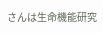さんは生命機能研究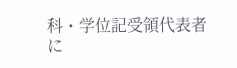科・学位記受領代表者に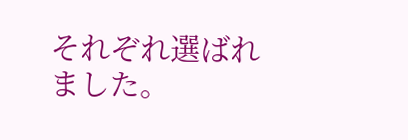それぞれ選ばれました。